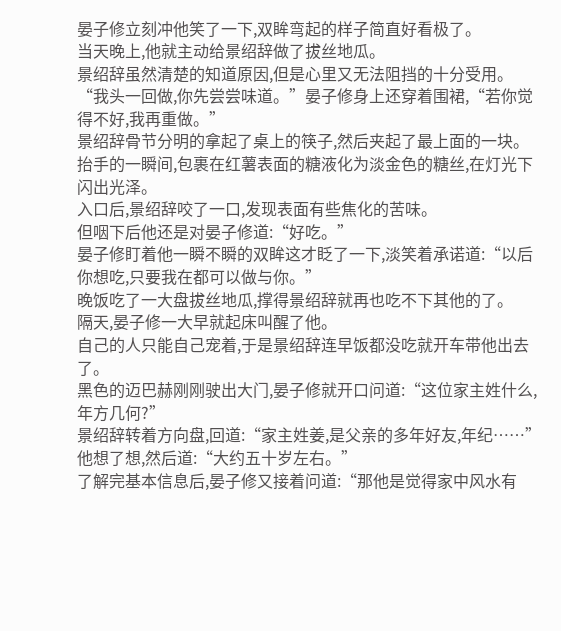晏子修立刻冲他笑了一下,双眸弯起的样子简直好看极了。
当天晚上,他就主动给景绍辞做了拔丝地瓜。
景绍辞虽然清楚的知道原因,但是心里又无法阻挡的十分受用。
“我头一回做,你先尝尝味道。”晏子修身上还穿着围裙,“若你觉得不好,我再重做。”
景绍辞骨节分明的拿起了桌上的筷子,然后夹起了最上面的一块。
抬手的一瞬间,包裹在红薯表面的糖液化为淡金色的糖丝,在灯光下闪出光泽。
入口后,景绍辞咬了一口,发现表面有些焦化的苦味。
但咽下后他还是对晏子修道:“好吃。”
晏子修盯着他一瞬不瞬的双眸这才眨了一下,淡笑着承诺道:“以后你想吃,只要我在都可以做与你。”
晚饭吃了一大盘拔丝地瓜,撑得景绍辞就再也吃不下其他的了。
隔天,晏子修一大早就起床叫醒了他。
自己的人只能自己宠着,于是景绍辞连早饭都没吃就开车带他出去了。
黑色的迈巴赫刚刚驶出大门,晏子修就开口问道:“这位家主姓什么,年方几何?”
景绍辞转着方向盘,回道:“家主姓姜,是父亲的多年好友,年纪……”
他想了想,然后道:“大约五十岁左右。”
了解完基本信息后,晏子修又接着问道:“那他是觉得家中风水有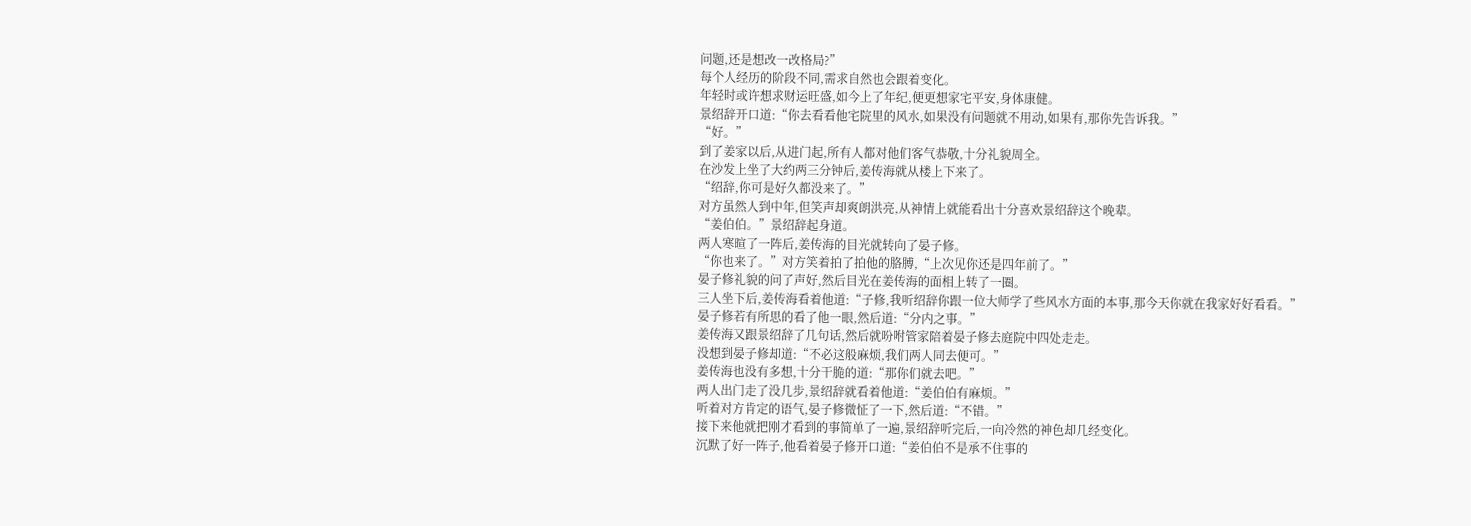问题,还是想改一改格局?”
每个人经历的阶段不同,需求自然也会跟着变化。
年轻时或许想求财运旺盛,如今上了年纪,便更想家宅平安,身体康健。
景绍辞开口道:“你去看看他宅院里的风水,如果没有问题就不用动,如果有,那你先告诉我。”
“好。”
到了姜家以后,从进门起,所有人都对他们客气恭敬,十分礼貌周全。
在沙发上坐了大约两三分钟后,姜传海就从楼上下来了。
“绍辞,你可是好久都没来了。”
对方虽然人到中年,但笑声却爽朗洪亮,从神情上就能看出十分喜欢景绍辞这个晚辈。
“姜伯伯。”景绍辞起身道。
两人寒暄了一阵后,姜传海的目光就转向了晏子修。
“你也来了。”对方笑着拍了拍他的胳膊,“上次见你还是四年前了。”
晏子修礼貌的问了声好,然后目光在姜传海的面相上转了一圈。
三人坐下后,姜传海看着他道:“子修,我听绍辞你跟一位大师学了些风水方面的本事,那今天你就在我家好好看看。”
晏子修若有所思的看了他一眼,然后道:“分内之事。”
姜传海又跟景绍辞了几句话,然后就吩咐管家陪着晏子修去庭院中四处走走。
没想到晏子修却道:“不必这般麻烦,我们两人同去便可。”
姜传海也没有多想,十分干脆的道:“那你们就去吧。”
两人出门走了没几步,景绍辞就看着他道:“姜伯伯有麻烦。”
听着对方肯定的语气,晏子修微怔了一下,然后道:“不错。”
接下来他就把刚才看到的事简单了一遍,景绍辞听完后,一向冷然的神色却几经变化。
沉默了好一阵子,他看着晏子修开口道:“姜伯伯不是承不住事的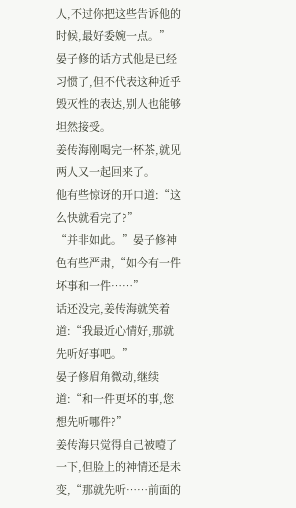人,不过你把这些告诉他的时候,最好委婉一点。”
晏子修的话方式他是已经习惯了,但不代表这种近乎毁灭性的表达,别人也能够坦然接受。
姜传海刚喝完一杯茶,就见两人又一起回来了。
他有些惊讶的开口道:“这么快就看完了?”
“并非如此。”晏子修神色有些严肃,“如今有一件坏事和一件……”
话还没完,姜传海就笑着道:“我最近心情好,那就先听好事吧。”
晏子修眉角微动,继续道:“和一件更坏的事,您想先听哪件?”
姜传海只觉得自己被噎了一下,但脸上的神情还是未变,“那就先听……前面的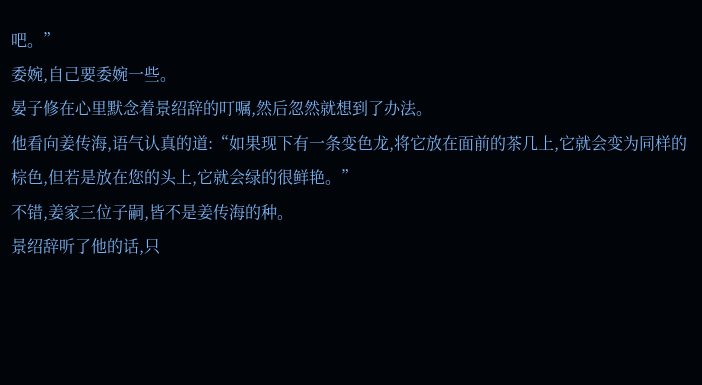吧。”
委婉,自己要委婉一些。
晏子修在心里默念着景绍辞的叮嘱,然后忽然就想到了办法。
他看向姜传海,语气认真的道:“如果现下有一条变色龙,将它放在面前的茶几上,它就会变为同样的棕色,但若是放在您的头上,它就会绿的很鲜艳。”
不错,姜家三位子嗣,皆不是姜传海的种。
景绍辞听了他的话,只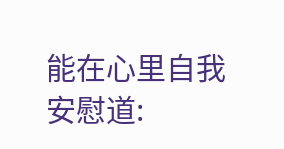能在心里自我安慰道: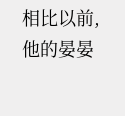相比以前,他的晏晏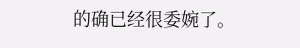的确已经很委婉了。